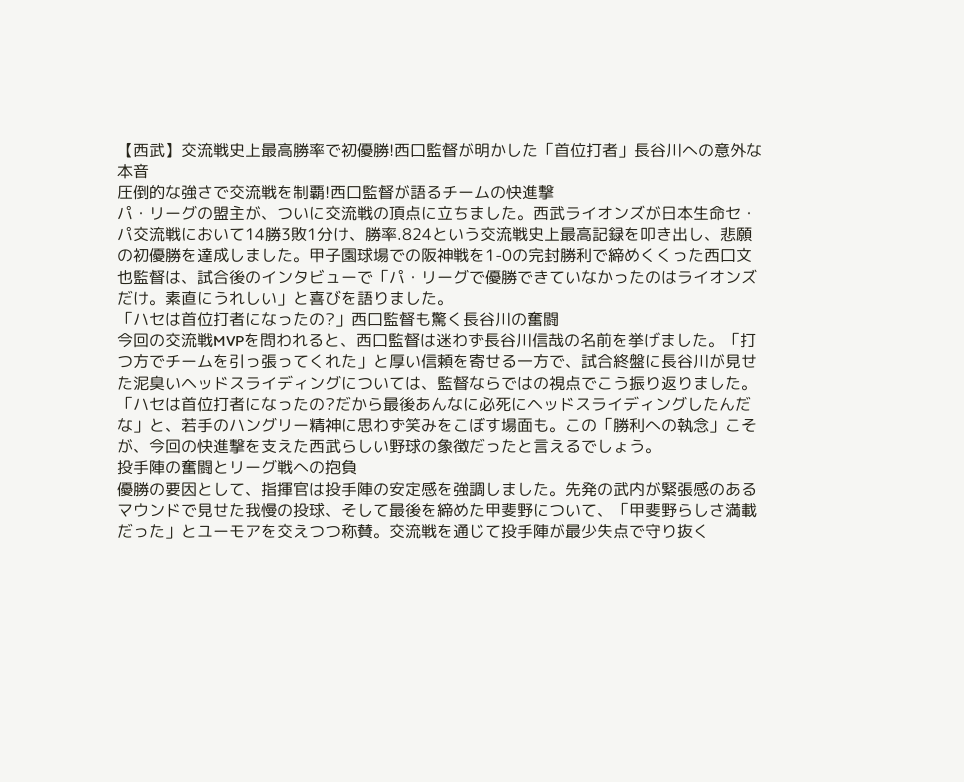【西武】交流戦史上最高勝率で初優勝!西口監督が明かした「首位打者」長谷川への意外な本音
圧倒的な強さで交流戦を制覇!西口監督が語るチームの快進撃
パ・リーグの盟主が、ついに交流戦の頂点に立ちました。西武ライオンズが日本生命セ・パ交流戦において14勝3敗1分け、勝率.824という交流戦史上最高記録を叩き出し、悲願の初優勝を達成しました。甲子園球場での阪神戦を1-0の完封勝利で締めくくった西口文也監督は、試合後のインタビューで「パ・リーグで優勝できていなかったのはライオンズだけ。素直にうれしい」と喜びを語りました。
「ハセは首位打者になったの?」西口監督も驚く長谷川の奮闘
今回の交流戦MVPを問われると、西口監督は迷わず長谷川信哉の名前を挙げました。「打つ方でチームを引っ張ってくれた」と厚い信頼を寄せる一方で、試合終盤に長谷川が見せた泥臭いヘッドスライディングについては、監督ならではの視点でこう振り返りました。「ハセは首位打者になったの?だから最後あんなに必死にヘッドスライディングしたんだな」と、若手のハングリー精神に思わず笑みをこぼす場面も。この「勝利への執念」こそが、今回の快進撃を支えた西武らしい野球の象徴だったと言えるでしょう。
投手陣の奮闘とリーグ戦への抱負
優勝の要因として、指揮官は投手陣の安定感を強調しました。先発の武内が緊張感のあるマウンドで見せた我慢の投球、そして最後を締めた甲斐野について、「甲斐野らしさ満載だった」とユーモアを交えつつ称賛。交流戦を通じて投手陣が最少失点で守り抜く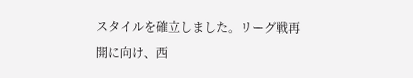スタイルを確立しました。リーグ戦再開に向け、西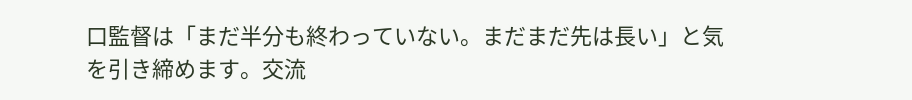口監督は「まだ半分も終わっていない。まだまだ先は長い」と気を引き締めます。交流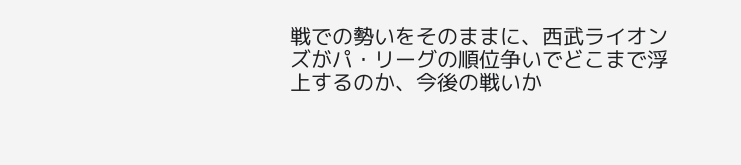戦での勢いをそのままに、西武ライオンズがパ・リーグの順位争いでどこまで浮上するのか、今後の戦いか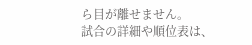ら目が離せません。
試合の詳細や順位表は、